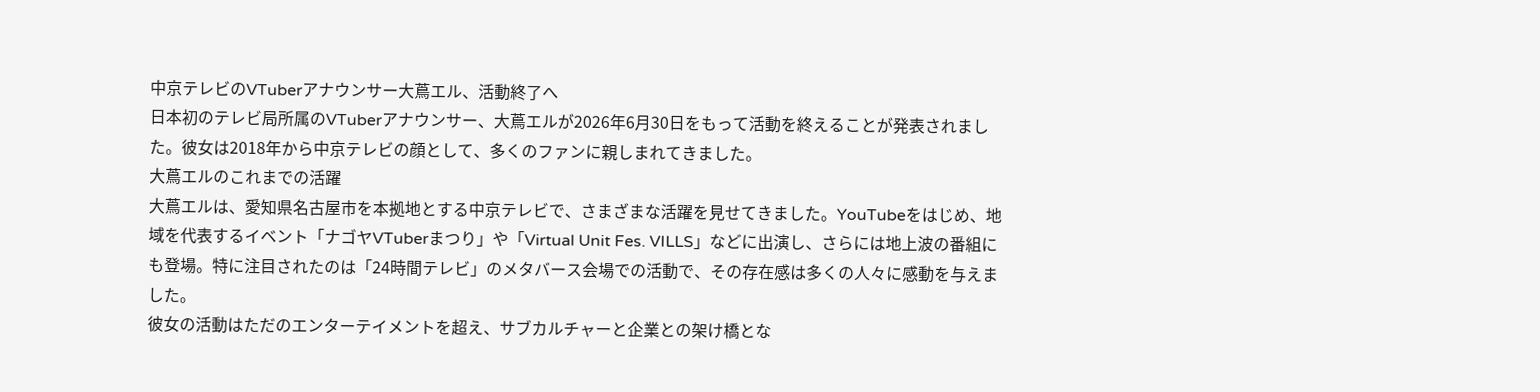中京テレビのVTuberアナウンサー大蔦エル、活動終了へ
日本初のテレビ局所属のVTuberアナウンサー、大蔦エルが2026年6月30日をもって活動を終えることが発表されました。彼女は2018年から中京テレビの顔として、多くのファンに親しまれてきました。
大蔦エルのこれまでの活躍
大蔦エルは、愛知県名古屋市を本拠地とする中京テレビで、さまざまな活躍を見せてきました。YouTubeをはじめ、地域を代表するイベント「ナゴヤVTuberまつり」や「Virtual Unit Fes. VILLS」などに出演し、さらには地上波の番組にも登場。特に注目されたのは「24時間テレビ」のメタバース会場での活動で、その存在感は多くの人々に感動を与えました。
彼女の活動はただのエンターテイメントを超え、サブカルチャーと企業との架け橋とな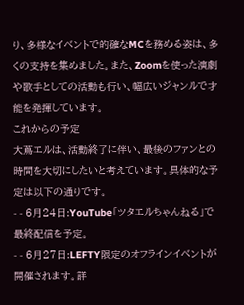り、多様なイベントで的確なMCを務める姿は、多くの支持を集めました。また、Zoomを使った演劇や歌手としての活動も行い、幅広いジャンルで才能を発揮しています。
これからの予定
大蔦エルは、活動終了に伴い、最後のファンとの時間を大切にしたいと考えています。具体的な予定は以下の通りです。
- - 6月24日:YouTube「ツタエルちゃんねる」で最終配信を予定。
- - 6月27日:LEFTY限定のオフラインイベントが開催されます。詳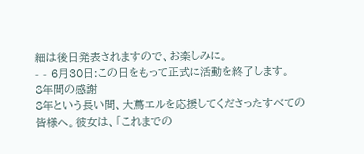細は後日発表されますので、お楽しみに。
- - 6月30日:この日をもって正式に活動を終了します。
8年間の感謝
8年という長い間、大蔦エルを応援してくださったすべての皆様へ。彼女は、「これまでの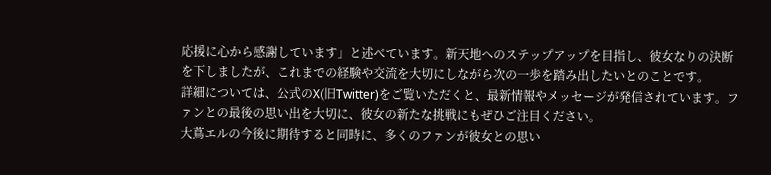応援に心から感謝しています」と述べています。新天地へのステップアップを目指し、彼女なりの決断を下しましたが、これまでの経験や交流を大切にしながら次の一歩を踏み出したいとのことです。
詳細については、公式のX(旧Twitter)をご覧いただくと、最新情報やメッセージが発信されています。ファンとの最後の思い出を大切に、彼女の新たな挑戦にもぜひご注目ください。
大蔦エルの今後に期待すると同時に、多くのファンが彼女との思い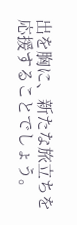出を胸に、新たな旅立ちを応援することでしょう。